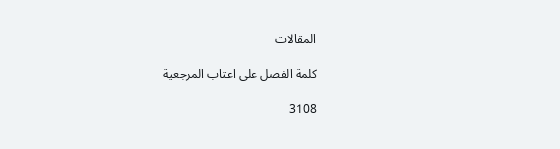المقالات

كلمة الفصل على اعتاب المرجعية

3108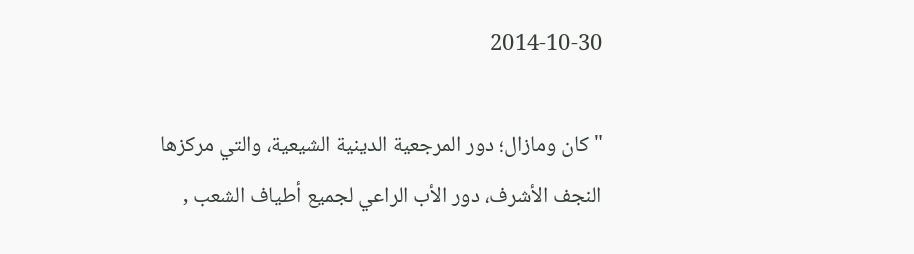2014-10-30

" كان ومازال؛ دور المرجعية الدينية الشيعية، والتي مركزها النجف الأشرف، دور الأب الراعي لجميع أطياف الشعب ,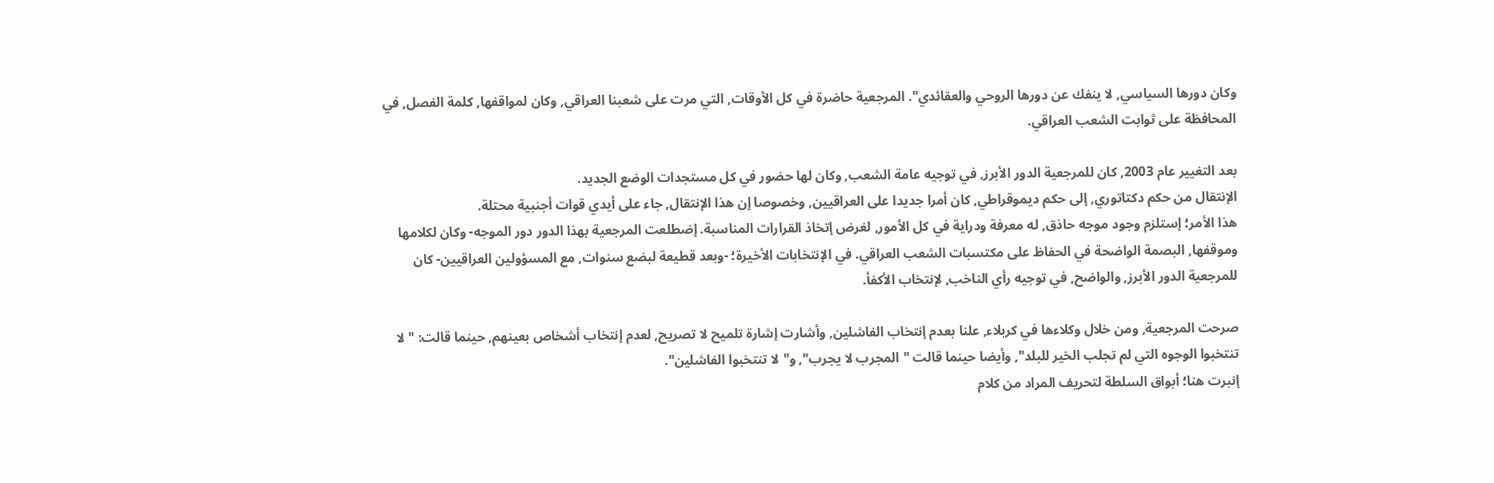وكان دورها السياسي, لا ينفك عن دورها الروحي والعقائدي". المرجعية حاضرة في كل الأوقات, التي مرت على شعبنا العراقي, وكان لمواقفها, كلمة الفصل, في المحافظة على ثوابت الشعب العراقي.

بعد التغيير عام 2003, كان للمرجعية الدور الأبرز, في توجيه عامة الشعب, وكان لها حضور في كل مستجدات الوضع الجديد.
الإنتقال من حكم دكتاتوري, إلى حكم ديموقراطي, كان أمرا جديدا على العراقيين, وخصوصا إن هذا الإنتقال, جاء على أيدي قوات أجنبية محتلة.
هذا الأمر؛ إستلزم وجود موجه حاذق, له معرفة ودراية في كل الأمور, لغرض إتخاذ القرارات المناسبة. إضطلعت المرجعية بهذا الدور دور الموجه- وكان لكلامها وموقفها, البصمة الواضحة في الحفاظ على مكتسبات الشعب العراقي. في الإنتخابات الأخيرة؛ -وبعد قطيعة لبضع سنوات, مع المسؤولين العراقيين- كان للمرجعية الدور الأبرز, والواضح, في توجيه رأي الناخب, لإنتخاب الأكفأ.

صرحت المرجعية, ومن خلال وكلاءها في كربلاء, علنا بعدم إنتخاب الفاشلين, وأشارت إشارة تلميح لا تصريح, لعدم إنتخاب أشخاص بعينهم, حينما قالت: "لا تنتخبوا الوجوه التي لم تجلب الخير للبلد", وأيضا حينما قالت "المجرب لا يجرب", و"لا تنتخبوا الفاشلين".
إنبرت هنا؛ أبواق السلطة لتحريف المراد من كلام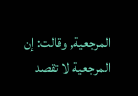المرجعية, وقالت: إن المرجعية لا تقصد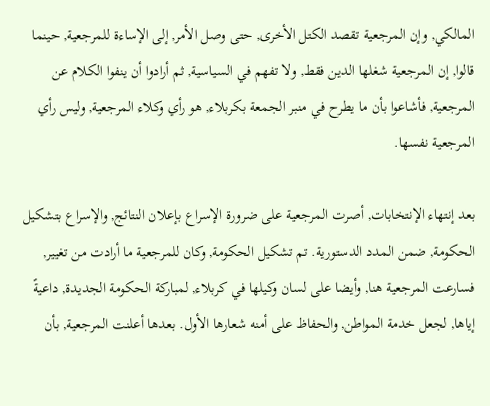المالكي, وإن المرجعية تقصد الكتل الأخرى, حتى وصل الأمر, إلى الإساءة للمرجعية, حينما قالوا, إن المرجعية شغلها الدين فقط, ولا تفهم في السياسية, ثم أرادوا أن ينفوا الكلام عن المرجعية, فأشاعوا بأن ما يطرح في منبر الجمعة بكربلاء, هو رأي وكلاء المرجعية, وليس رأي المرجعية نفسها.

بعد إنتهاء الإنتخابات, أصرت المرجعية على ضرورة الإسراع بإعلان النتائج, والإسراع بتشكيل الحكومة, ضمن المدد الدستورية. تم تشكيل الحكومة, وكان للمرجعية ما أرادت من تغيير, فسارعت المرجعية هنا, وأيضا على لسان وكيلها في كربلاء, لمباركة الحكومة الجديدة, داعيةً إياها, لجعل خدمة المواطن, والحفاظ على أمنه شعارها الأول. بعدها أعلنت المرجعية, بأن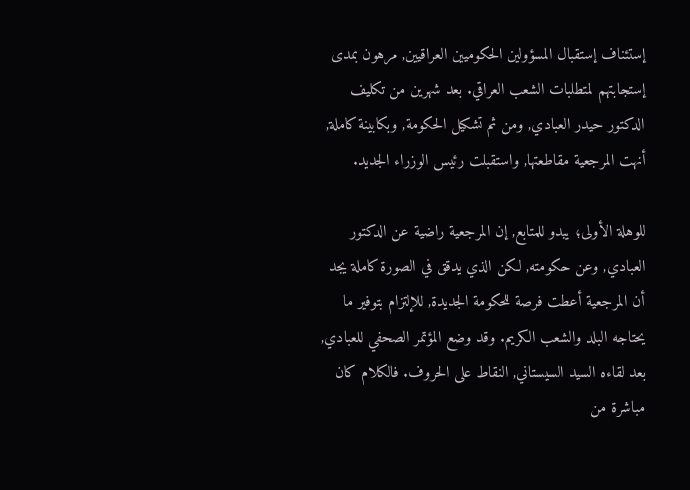إستئناف إستقبال المسؤولين الحكوميين العراقيين, مرهون بمدى إستجابتهم لمتطلبات الشعب العراقي. بعد شهرين من تكليف الدكتور حيدر العبادي, ومن ثم تشكيل الحكومة, وبكابينة كاملة, أنهت المرجعية مقاطعتها, واستقبلت رئيس الوزراء الجديد.

للوهلة الأولى؛ يبدو للمتابع, إن المرجعية راضية عن الدكتور العبادي, وعن حكومته, لكن الذي يدقق في الصورة كاملة يجد أن المرجعية أعطت فرصة للحكومة الجديدة, للإلتزام بتوفير ما يحتاجه البلد والشعب الكريم. وقد وضع المؤتمر الصحفي للعبادي, بعد لقاءه السيد السيستاني, النقاط على الحروف. فالكلام كان مباشرة من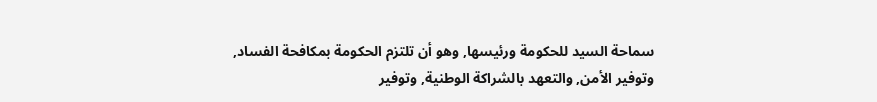سماحة السيد للحكومة ورئيسها, وهو أن تلتزم الحكومة بمكافحة الفساد, وتوفير الأمن, والتعهد بالشراكة الوطنية, وتوفير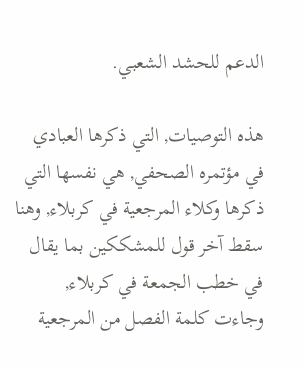الدعم للحشد الشعبي.

هذه التوصيات, التي ذكرها العبادي في مؤتمره الصحفي, هي نفسها التي ذكرها وكلاء المرجعية في كربلاء, وهنا سقط آخر قول للمشككين بما يقال في خطب الجمعة في كربلاء, وجاءت كلمة الفصل من المرجعية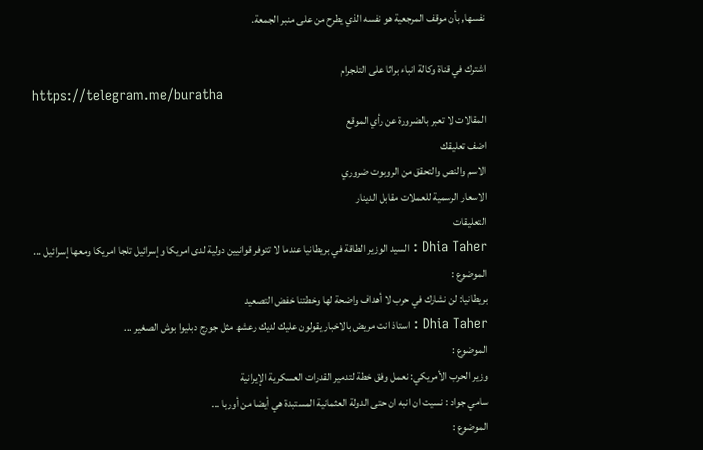نفسها, بأن موقف المرجعية هو نفسه الذي يطرح من على منبر الجمعة.

اشترك في قناة وكالة انباء براثا على التلجرام
https://telegram.me/buratha
المقالات لا تعبر بالضرورة عن رأي الموقع
اضف تعليقك
الاسم والنص والتحقق من الروبوت ضروري
الاسعار الرسمية للعملات مقابل الدينار
التعليقات
Dhia Taher : السيد الوزير الطاقة في بريطانيا عندما لا تتوفر قوانيين دولية لدى امريكا وإسرائيل تلجا امريكا ومعھا إسرائيل ...
الموضوع :
بريطانيا: لن نشارك في حرب لا أهداف واضحة لها وخطتنا خفض التصعيد
Dhia Taher : استاذ انت مريض بالاخبار يقولون عليك لديك رعشھ مثل جورج دبليوا بوش الصغير ...
الموضوع :
وزير الحرب الأمريكي: نعمل وفق خطة لتدمير القدرات العسكرية الإيرانية
سامي جواد : نسيت ان انبه ان حتى الدولة العثمانية المستبدة هي أيضا من أوربا ...
الموضوع :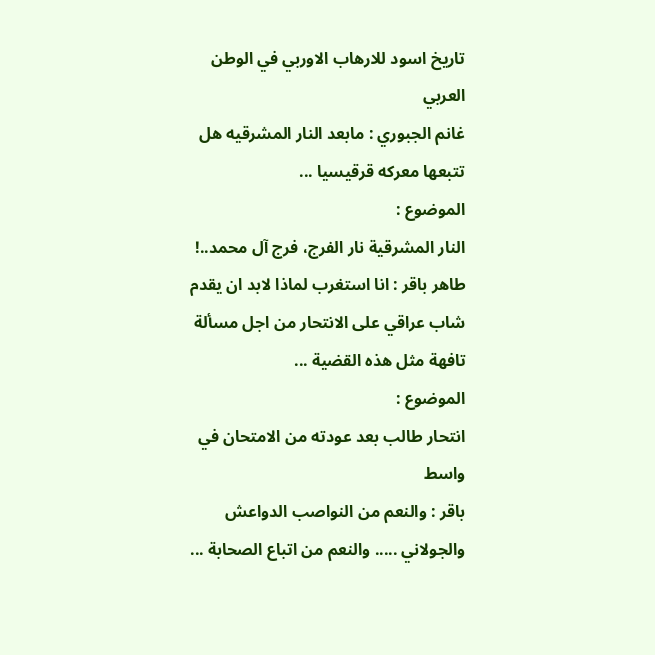تاريخ اسود للارهاب الاوربي في الوطن العربي
غانم الجبوري : مابعد النار المشرقيه هل تتبعها معركه قرقيسيا ...
الموضوع :
النار المشرقية نار الفرج، فرج آل محمد..!
طاهر باقر : انا استغرب لماذا لابد ان يقدم شاب عراقي على الانتحار من اجل مسألة تافهة مثل هذه القضية ...
الموضوع :
انتحار طالب بعد عودته من الامتحان في واسط
باقر : والنعم من النواصب الدواعش والجولاني ..... والنعم من اتباع الصحابة ...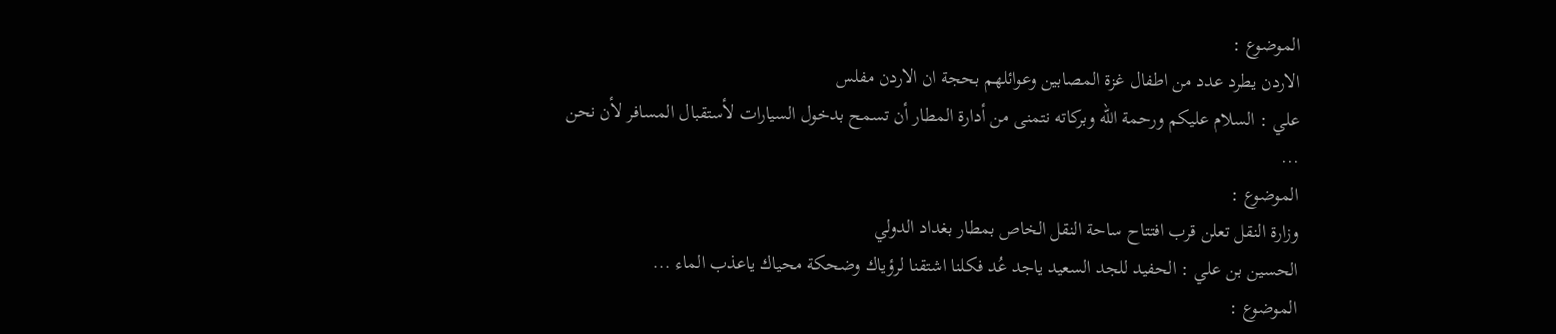الموضوع :
الاردن يطرد عدد من اطفال غزة المصابين وعوائلهم بحجة ان الاردن مفلس
علي : السلام عليكم ورحمة الله وبركاته نتمنى من أدارة المطار أن تسمح بدخول السيارات لأستقبال المسافر لأن نحن ...
الموضوع :
وزارة النقل تعلن قرب افتتاح ساحة النقل الخاص بمطار بغداد الدولي
الحسين بن علي : الحفيد للجد السعيد ياجد عُد فكلنا اشتقنا لرؤياك وضحكة محياك ياعذب الماء ...
الموضوع :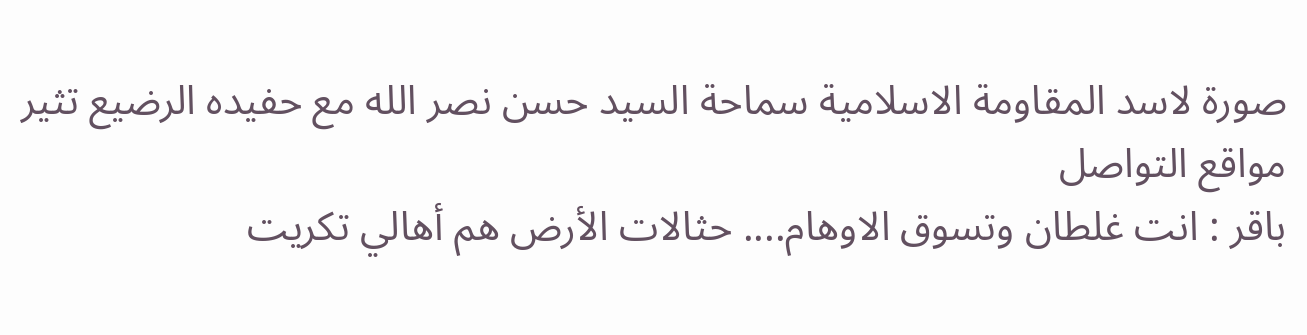صورة لاسد المقاومة الاسلامية سماحة السيد حسن نصر الله مع حفيده الرضيع تثير مواقع التواصل
باقر : انت غلطان وتسوق الاوهام.... حثالات الأرض هم أهالي تكريت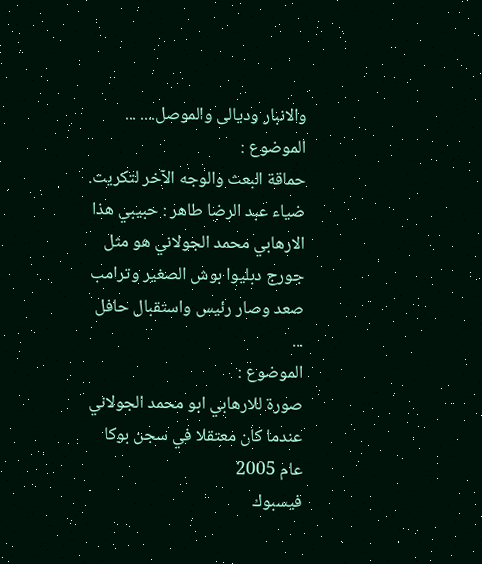والانبار وديالى والموصل.... ...
الموضوع :
حماقة البعث والوجه الآخر لتكريت.
ضياء عبد الرضا طاهر : حبيبي ھذا الارھابي محمد الجولاني ھو مثل جورج دبليوا بوش الصغير وترامب صعد وصار رئيس واستقبال حافل ...
الموضوع :
صورة للارهابي ابو محمد الجولاني عندما كان معتقلا في سجن بوكا عام 2005
فيسبوك